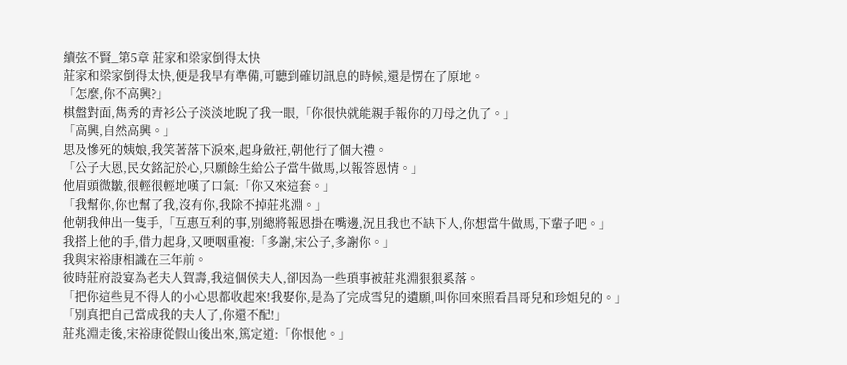續弦不賢_第5章 莊家和梁家倒得太快
莊家和梁家倒得太快,便是我早有準備,可聽到確切訊息的時候,還是愣在了原地。
「怎麼,你不高興?」
棋盤對面,雋秀的青衫公子淡淡地睨了我一眼,「你很快就能親手報你的刀母之仇了。」
「高興,自然高興。」
思及慘死的姨娘,我笑著落下淚來,起身斂衽,朝他行了個大禮。
「公子大恩,民女銘記於心,只願餘生給公子當牛做馬,以報答恩情。」
他眉頭微皺,很輕很輕地嘆了口氣:「你又來這套。」
「我幫你,你也幫了我,沒有你,我除不掉莊兆淵。」
他朝我伸出一隻手,「互惠互利的事,別總將報恩掛在嘴邊,況且我也不缺下人,你想當牛做馬,下輩子吧。」
我搭上他的手,借力起身,又哽咽重複:「多謝,宋公子,多謝你。」
我與宋裕康相識在三年前。
彼時莊府設宴為老夫人賀壽,我這個侯夫人,卻因為一些瑣事被莊兆淵狠狠奚落。
「把你這些見不得人的小心思都收起來!我娶你,是為了完成雪兒的遺願,叫你回來照看昌哥兒和珍姐兒的。」
「別真把自己當成我的夫人了,你還不配!」
莊兆淵走後,宋裕康從假山後出來,篤定道:「你恨他。」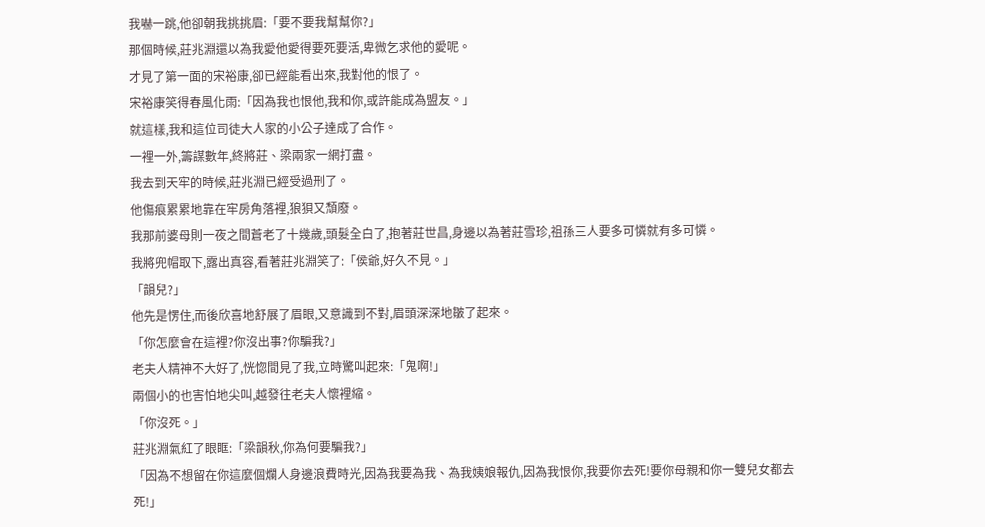我嚇一跳,他卻朝我挑挑眉:「要不要我幫幫你?」
那個時候,莊兆淵還以為我愛他愛得要死要活,卑微乞求他的愛呢。
才見了第一面的宋裕康,卻已經能看出來,我對他的恨了。
宋裕康笑得春風化雨:「因為我也恨他,我和你,或許能成為盟友。」
就這樣,我和這位司徒大人家的小公子達成了合作。
一裡一外,籌謀數年,終將莊、梁兩家一網打盡。
我去到天牢的時候,莊兆淵已經受過刑了。
他傷痕累累地靠在牢房角落裡,狼狽又頹廢。
我那前婆母則一夜之間蒼老了十幾歲,頭髮全白了,抱著莊世昌,身邊以為著莊雪珍,祖孫三人要多可憐就有多可憐。
我將兜帽取下,露出真容,看著莊兆淵笑了:「侯爺,好久不見。」
「韻兒?」
他先是愣住,而後欣喜地舒展了眉眼,又意識到不對,眉頭深深地皺了起來。
「你怎麼會在這裡?你沒出事?你騙我?」
老夫人精神不大好了,恍惚間見了我,立時驚叫起來:「鬼啊!」
兩個小的也害怕地尖叫,越發往老夫人懷裡縮。
「你沒死。」
莊兆淵氣紅了眼眶:「梁韻秋,你為何要騙我?」
「因為不想留在你這麼個爛人身邊浪費時光,因為我要為我、為我姨娘報仇,因為我恨你,我要你去死!要你母親和你一雙兒女都去死!」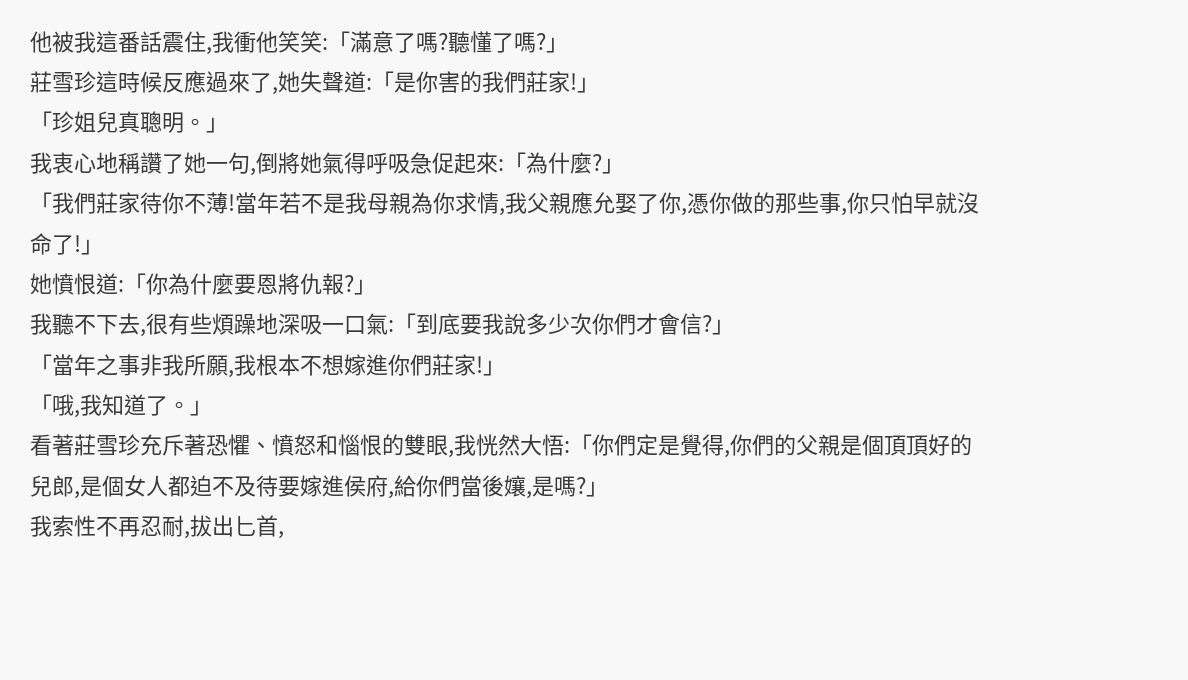他被我這番話震住,我衝他笑笑:「滿意了嗎?聽懂了嗎?」
莊雪珍這時候反應過來了,她失聲道:「是你害的我們莊家!」
「珍姐兒真聰明。」
我衷心地稱讚了她一句,倒將她氣得呼吸急促起來:「為什麼?」
「我們莊家待你不薄!當年若不是我母親為你求情,我父親應允娶了你,憑你做的那些事,你只怕早就沒命了!」
她憤恨道:「你為什麼要恩將仇報?」
我聽不下去,很有些煩躁地深吸一口氣:「到底要我說多少次你們才會信?」
「當年之事非我所願,我根本不想嫁進你們莊家!」
「哦,我知道了。」
看著莊雪珍充斥著恐懼、憤怒和惱恨的雙眼,我恍然大悟:「你們定是覺得,你們的父親是個頂頂好的兒郎,是個女人都迫不及待要嫁進侯府,給你們當後孃,是嗎?」
我索性不再忍耐,拔出匕首,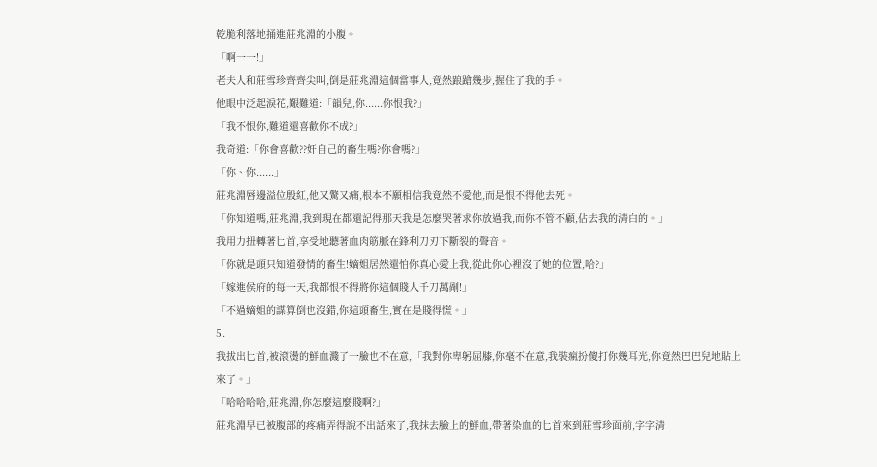乾脆利落地捅進莊兆淵的小腹。
「啊一一!」
老夫人和莊雪珍齊齊尖叫,倒是莊兆淵這個當事人,竟然踉蹌幾步,握住了我的手。
他眼中泛起淚花,艱難道:「韻兒,你......你恨我?」
「我不恨你,難道還喜歡你不成?」
我奇道:「你會喜歡??奸自己的畜生嗎?你會嗎?」
「你、你......」
莊兆淵唇邊溢位殷紅,他又驚又痛,根本不願相信我竟然不愛他,而是恨不得他去死。
「你知道嗎,莊兆淵,我到現在都還記得那天我是怎麼哭著求你放過我,而你不管不顧,佔去我的清白的。」
我用力扭轉著匕首,享受地聽著血肉筋脈在鋒利刀刃下斷裂的聲音。
「你就是頭只知道發情的畜生!嫡姐居然還怕你真心愛上我,從此你心裡沒了她的位置,哈?」
「嫁進侯府的每一天,我都恨不得將你這個賤人千刀萬剮!」
「不過嫡姐的謀算倒也沒錯,你這頭畜生,實在是賤得慌。」
5.
我拔出匕首,被滾燙的鮮血濺了一臉也不在意,「我對你卑躬屈膝,你毫不在意,我裝瘋扮傻打你幾耳光,你竟然巴巴兒地貼上來了。」
「哈哈哈哈,莊兆淵,你怎麼這麼賤啊?」
莊兆淵早已被腹部的疼痛弄得說不出話來了,我抹去臉上的鮮血,帶著染血的匕首來到莊雪珍面前,字字清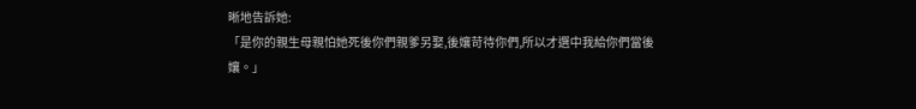晰地告訴她:
「是你的親生母親怕她死後你們親爹另娶,後孃苛待你們,所以才選中我給你們當後孃。」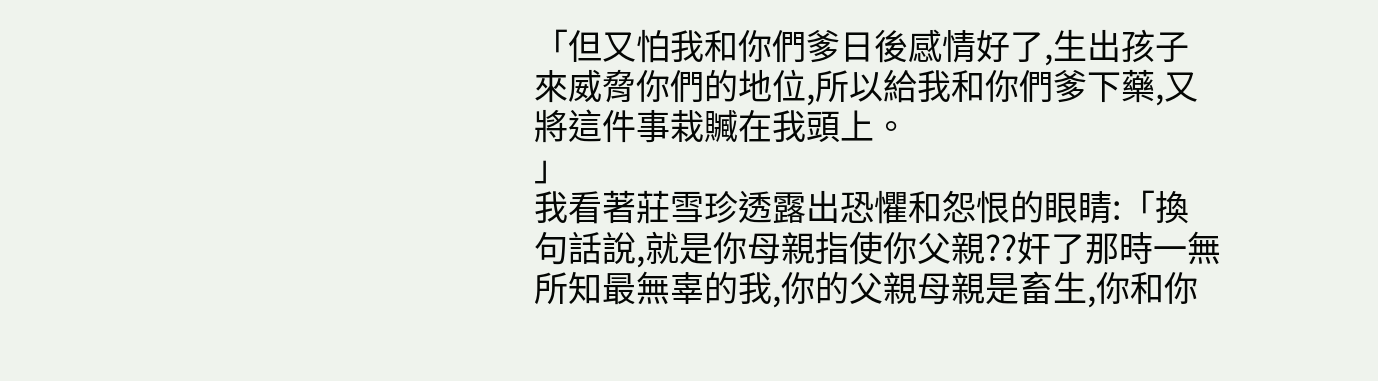「但又怕我和你們爹日後感情好了,生出孩子來威脅你們的地位,所以給我和你們爹下藥,又將這件事栽贓在我頭上。
」
我看著莊雪珍透露出恐懼和怨恨的眼睛:「換句話說,就是你母親指使你父親??奸了那時一無所知最無辜的我,你的父親母親是畜生,你和你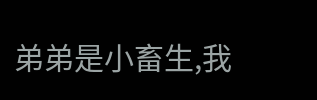弟弟是小畜生,我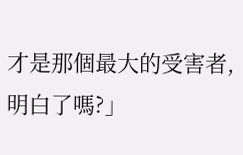才是那個最大的受害者,明白了嗎?」